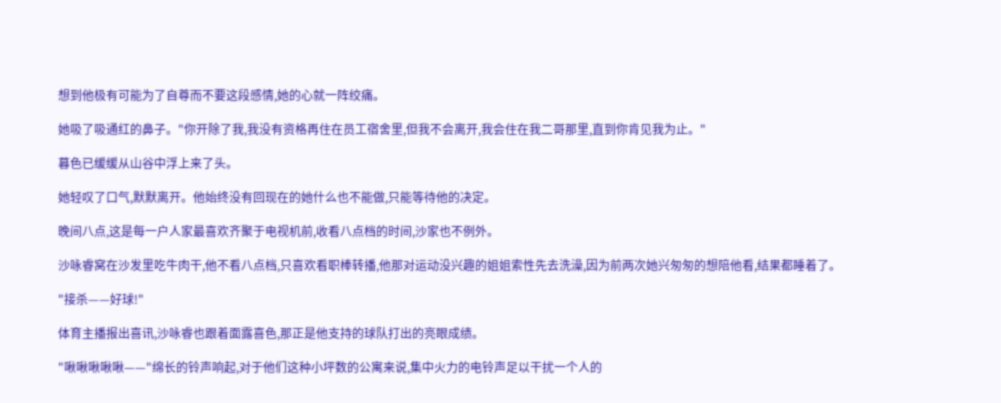想到他极有可能为了自尊而不要这段感情,她的心就一阵绞痛。

她吸了吸通红的鼻子。"你开除了我,我没有资格再住在员工宿舍里,但我不会离开,我会住在我二哥那里,直到你肯见我为止。"

暮色已缓缓从山谷中浮上来了头。

她轻叹了口气,默默离开。他始终没有回现在的她什么也不能做,只能等待他的决定。

晚间八点,这是每一户人家最喜欢齐聚于电视机前,收看八点档的时间,沙家也不例外。

沙咏睿窝在沙发里吃牛肉干,他不看八点档,只喜欢看职棒转播,他那对运动没兴趣的姐姐索性先去洗澡,因为前两次她兴匆匆的想陪他看,结果都睡着了。

"接杀——好球!"

体育主播报出喜讯,沙咏睿也跟着面露喜色,那正是他支持的球队打出的亮眼成绩。

"啾啾啾啾啾——"绵长的铃声响起,对于他们这种小坪数的公寓来说,集中火力的电铃声足以干扰一个人的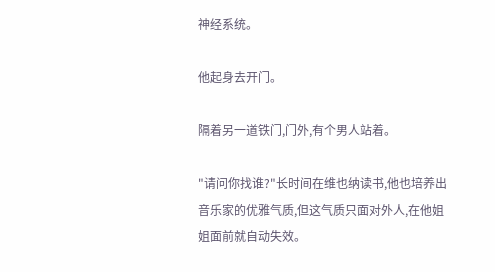神经系统。

他起身去开门。

隔着另一道铁门,门外,有个男人站着。

"请问你找谁?"长时间在维也纳读书,他也培养出音乐家的优雅气质,但这气质只面对外人,在他姐姐面前就自动失效。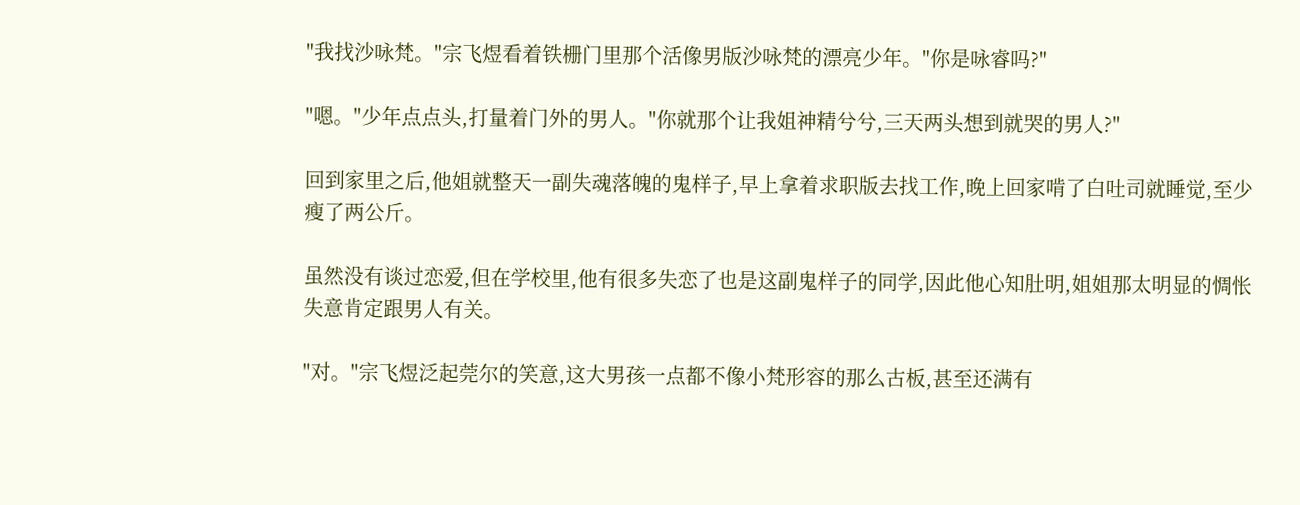"我找沙咏梵。"宗飞煜看着铁栅门里那个活像男版沙咏梵的漂亮少年。"你是咏睿吗?"

"嗯。"少年点点头,打量着门外的男人。"你就那个让我姐神精兮兮,三天两头想到就哭的男人?"

回到家里之后,他姐就整天一副失魂落魄的鬼样子,早上拿着求职版去找工作,晚上回家啃了白吐司就睡觉,至少瘦了两公斤。

虽然没有谈过恋爱,但在学校里,他有很多失恋了也是这副鬼样子的同学,因此他心知肚明,姐姐那太明显的惆怅失意肯定跟男人有关。

"对。"宗飞煜泛起莞尔的笑意,这大男孩一点都不像小梵形容的那么古板,甚至还满有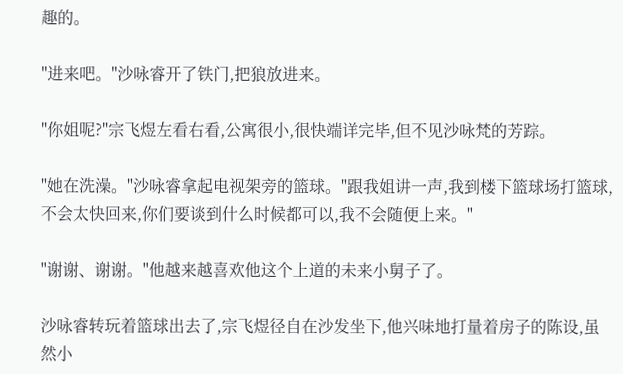趣的。

"进来吧。"沙咏睿开了铁门,把狼放进来。

"你姐呢?"宗飞煜左看右看,公寓很小,很快端详完毕,但不见沙咏梵的芳踪。

"她在洗澡。"沙咏睿拿起电视架旁的篮球。"跟我姐讲一声,我到楼下篮球场打篮球,不会太快回来,你们要谈到什么时候都可以,我不会随便上来。"

"谢谢、谢谢。"他越来越喜欢他这个上道的未来小舅子了。

沙咏睿转玩着篮球出去了,宗飞煜径自在沙发坐下,他兴味地打量着房子的陈设,虽然小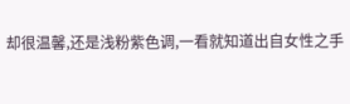却很温馨,还是浅粉紫色调,一看就知道出自女性之手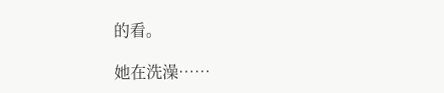的看。

她在洗澡……